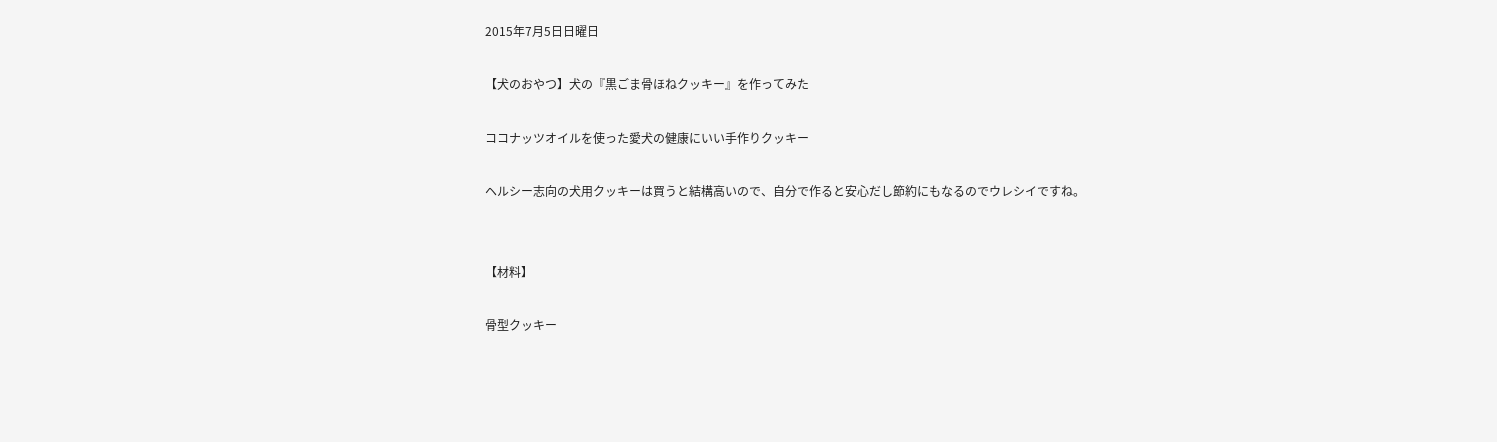2015年7月5日日曜日

【犬のおやつ】犬の『黒ごま骨ほねクッキー』を作ってみた

ココナッツオイルを使った愛犬の健康にいい手作りクッキー

ヘルシー志向の犬用クッキーは買うと結構高いので、自分で作ると安心だし節約にもなるのでウレシイですね。


【材料】

骨型クッキー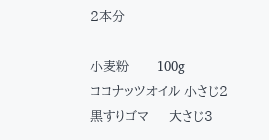2本分

小麦粉       100g
ココナッツオイル 小さじ2
黒すりゴマ     大さじ3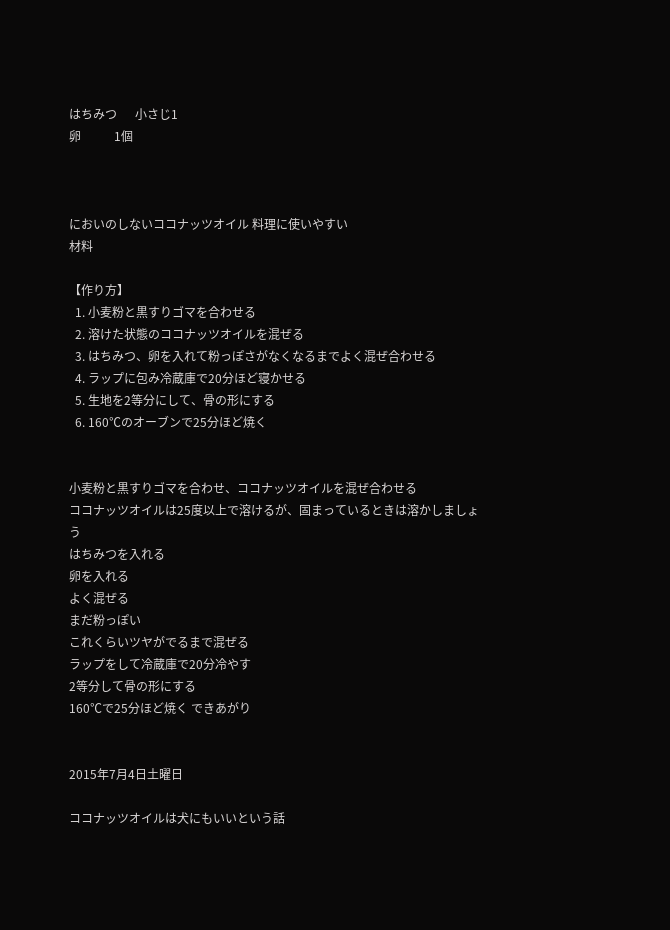はちみつ      小さじ1
卵           1個



においのしないココナッツオイル 料理に使いやすい
材料

【作り方】
  1. 小麦粉と黒すりゴマを合わせる
  2. 溶けた状態のココナッツオイルを混ぜる
  3. はちみつ、卵を入れて粉っぽさがなくなるまでよく混ぜ合わせる
  4. ラップに包み冷蔵庫で20分ほど寝かせる
  5. 生地を2等分にして、骨の形にする
  6. 160℃のオーブンで25分ほど焼く


小麦粉と黒すりゴマを合わせ、ココナッツオイルを混ぜ合わせる
ココナッツオイルは25度以上で溶けるが、固まっているときは溶かしましょう
はちみつを入れる
卵を入れる
よく混ぜる
まだ粉っぽい
これくらいツヤがでるまで混ぜる
ラップをして冷蔵庫で20分冷やす
2等分して骨の形にする
160℃で25分ほど焼く できあがり


2015年7月4日土曜日

ココナッツオイルは犬にもいいという話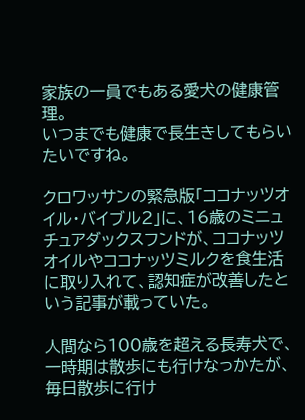家族の一員でもある愛犬の健康管理。
いつまでも健康で長生きしてもらいたいですね。

クロワッサンの緊急版「ココナッツオイル・バイブル2」に、16歳のミニュチュアダックスフンドが、ココナッツオイルやココナッツミルクを食生活に取り入れて、認知症が改善したという記事が載っていた。

人間なら100歳を超える長寿犬で、一時期は散歩にも行けなっかたが、毎日散歩に行け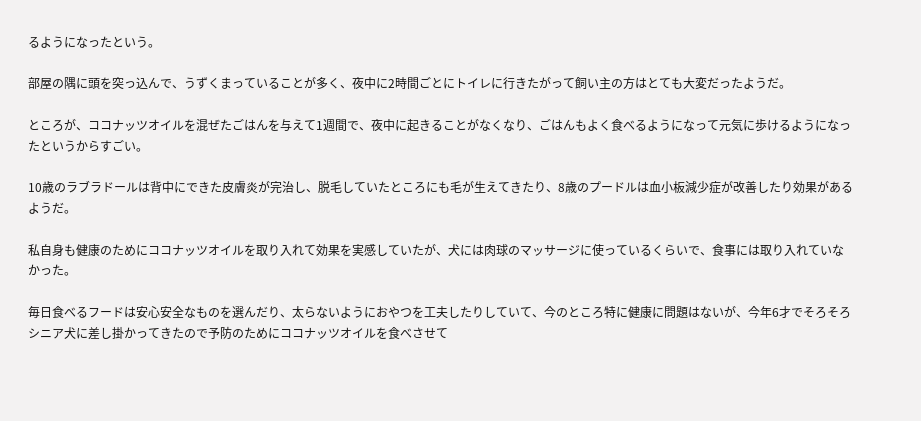るようになったという。

部屋の隅に頭を突っ込んで、うずくまっていることが多く、夜中に2時間ごとにトイレに行きたがって飼い主の方はとても大変だったようだ。

ところが、ココナッツオイルを混ぜたごはんを与えて1週間で、夜中に起きることがなくなり、ごはんもよく食べるようになって元気に歩けるようになったというからすごい。

10歳のラブラドールは背中にできた皮膚炎が完治し、脱毛していたところにも毛が生えてきたり、8歳のプードルは血小板減少症が改善したり効果があるようだ。

私自身も健康のためにココナッツオイルを取り入れて効果を実感していたが、犬には肉球のマッサージに使っているくらいで、食事には取り入れていなかった。

毎日食べるフードは安心安全なものを選んだり、太らないようにおやつを工夫したりしていて、今のところ特に健康に問題はないが、今年6才でそろそろシニア犬に差し掛かってきたので予防のためにココナッツオイルを食べさせて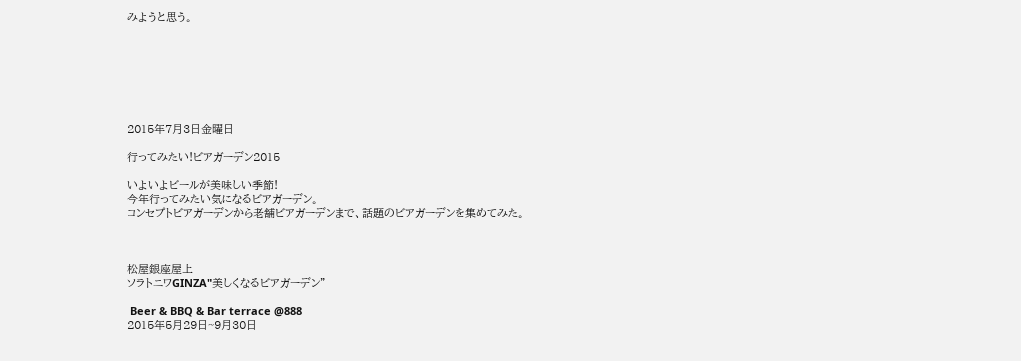みようと思う。







2015年7月3日金曜日

行ってみたい!ビアガーデン2015

いよいよビールが美味しい季節!
今年行ってみたい気になるビアガーデン。
コンセプトビアガーデンから老舗ビアガーデンまで、話題のビアガーデンを集めてみた。



松屋銀座屋上
ソラトニワGINZA"美しくなるビアガーデン"

 Beer & BBQ & Bar terrace @888
2015年5月29日~9月30日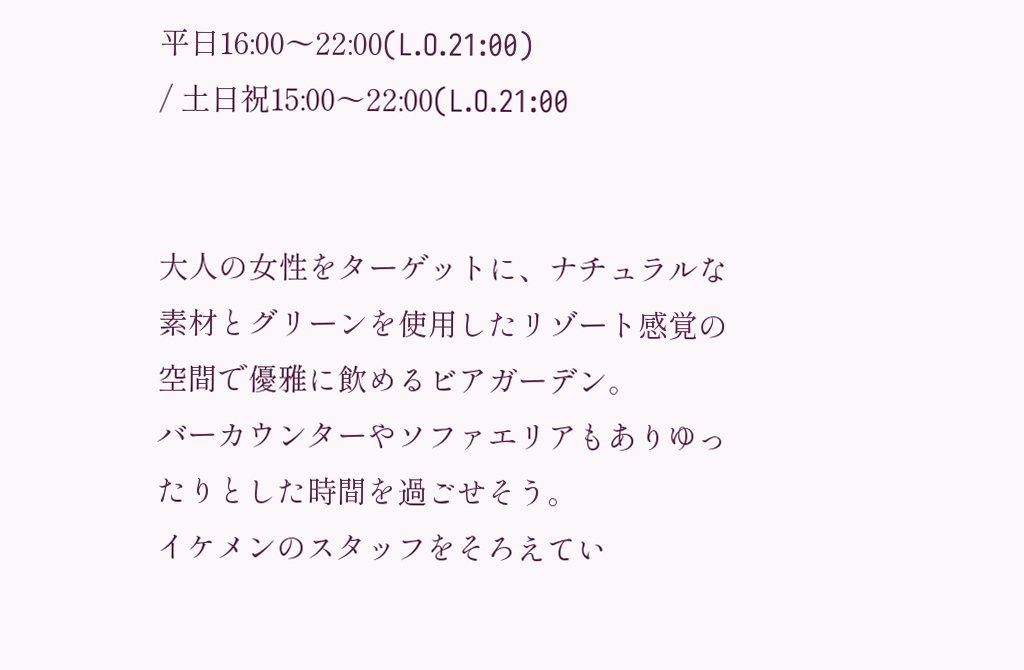平日16:00〜22:00(L.O.21:00)
/ 土日祝15:00〜22:00(L.O.21:00


大人の女性をターゲットに、ナチュラルな素材とグリーンを使用したリゾート感覚の空間で優雅に飲めるビアガーデン。
バーカウンターやソファエリアもありゆったりとした時間を過ごせそう。
イケメンのスタッフをそろえてい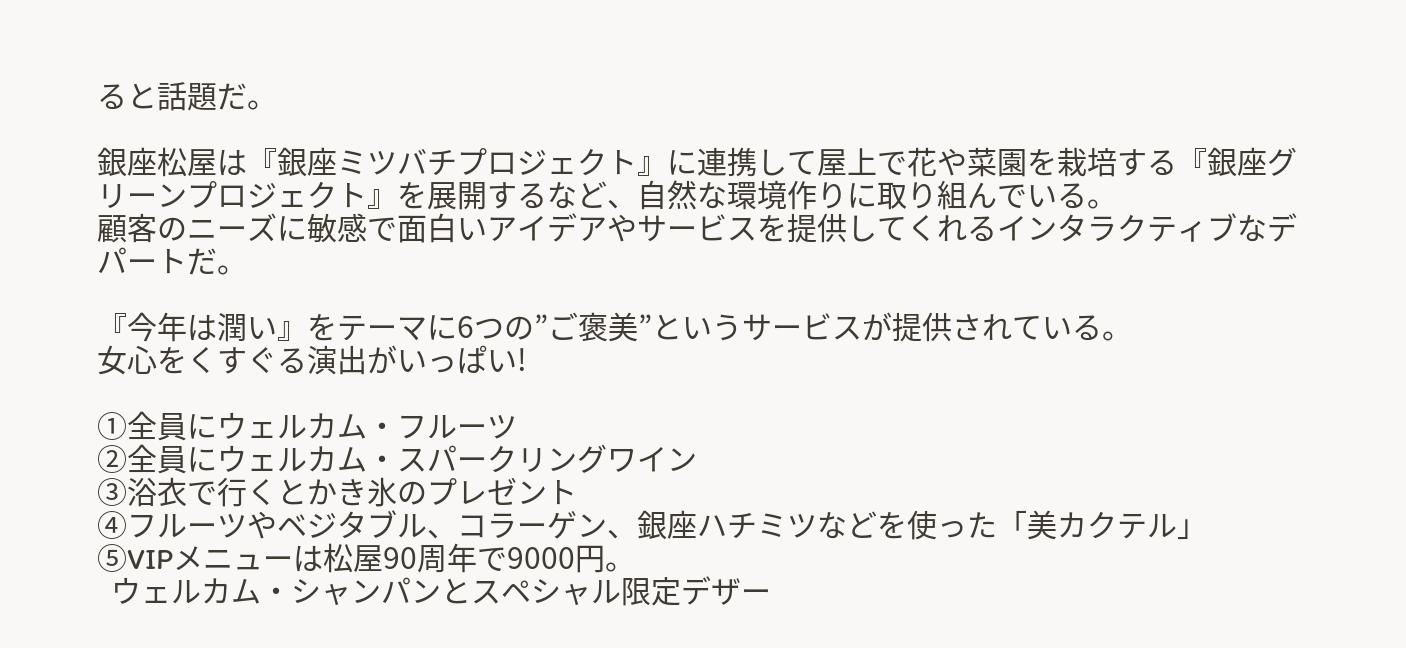ると話題だ。

銀座松屋は『銀座ミツバチプロジェクト』に連携して屋上で花や菜園を栽培する『銀座グリーンプロジェクト』を展開するなど、自然な環境作りに取り組んでいる。
顧客のニーズに敏感で面白いアイデアやサービスを提供してくれるインタラクティブなデパートだ。

『今年は潤い』をテーマに6つの”ご褒美”というサービスが提供されている。
女心をくすぐる演出がいっぱい!

①全員にウェルカム・フルーツ
②全員にウェルカム・スパークリングワイン
③浴衣で行くとかき氷のプレゼント
④フルーツやベジタブル、コラーゲン、銀座ハチミツなどを使った「美カクテル」
⑤VIPメニューは松屋90周年で9000円。
  ウェルカム・シャンパンとスペシャル限定デザー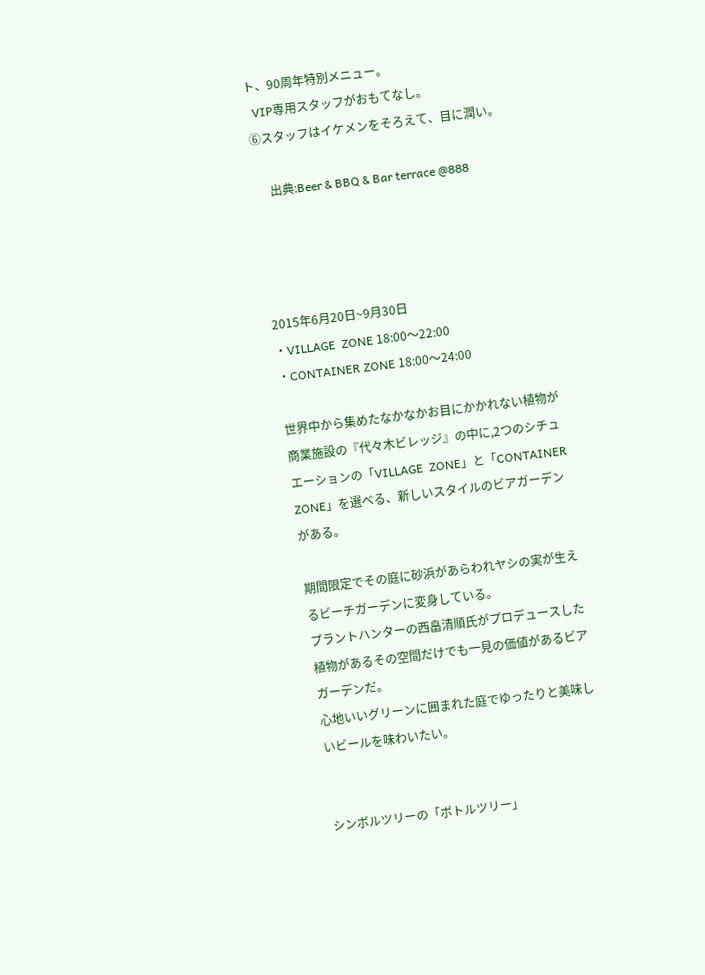ト、90周年特別メニュー。
  VIP専用スタッフがおもてなし。
⑥スタッフはイケメンをそろえて、目に潤い。

     出典:Beer & BBQ & Bar terrace @888




2015年6月20日~9月30日
・VILLAGE  ZONE 18:00〜22:00
・CONTAINER ZONE 18:00〜24:00

世界中から集めたなかなかお目にかかれない植物が商業施設の『代々木ビレッジ』の中に,2つのシチュエーションの「VILLAGE  ZONE」と「CONTAINER ZONE」を選べる、新しいスタイルのビアガーデンがある。

期間限定でその庭に砂浜があらわれヤシの実が生えるビーチガーデンに変身している。
プラントハンターの西畠清順氏がプロデュースした植物があるその空間だけでも一見の価値があるビアガーデンだ。
心地いいグリーンに囲まれた庭でゆったりと美味しいビールを味わいたい。


シンボルツリーの「ボトルツリー」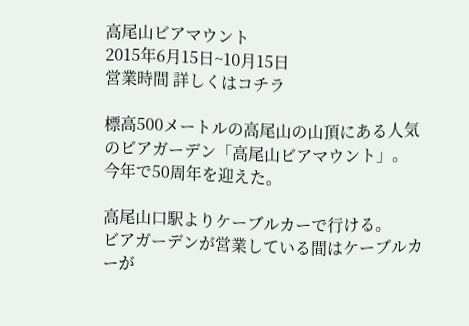高尾山ビアマウント
2015年6月15日~10月15日
営業時間 詳しくはコチラ

標高500メートルの高尾山の山頂にある人気のビアガーデン「高尾山ビアマウント」。
今年で50周年を迎えた。

高尾山口駅よりケーブルカーで行ける。
ビアガーデンが営業している間はケーブルカーが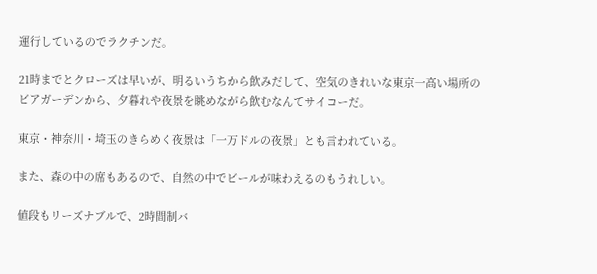運行しているのでラクチンだ。

21時までとクローズは早いが、明るいうちから飲みだして、空気のきれいな東京一高い場所のビアガーデンから、夕暮れや夜景を眺めながら飲むなんてサイコーだ。

東京・神奈川・埼玉のきらめく夜景は「一万ドルの夜景」とも言われている。

また、森の中の席もあるので、自然の中でビールが味わえるのもうれしい。

値段もリーズナブルで、2時間制バ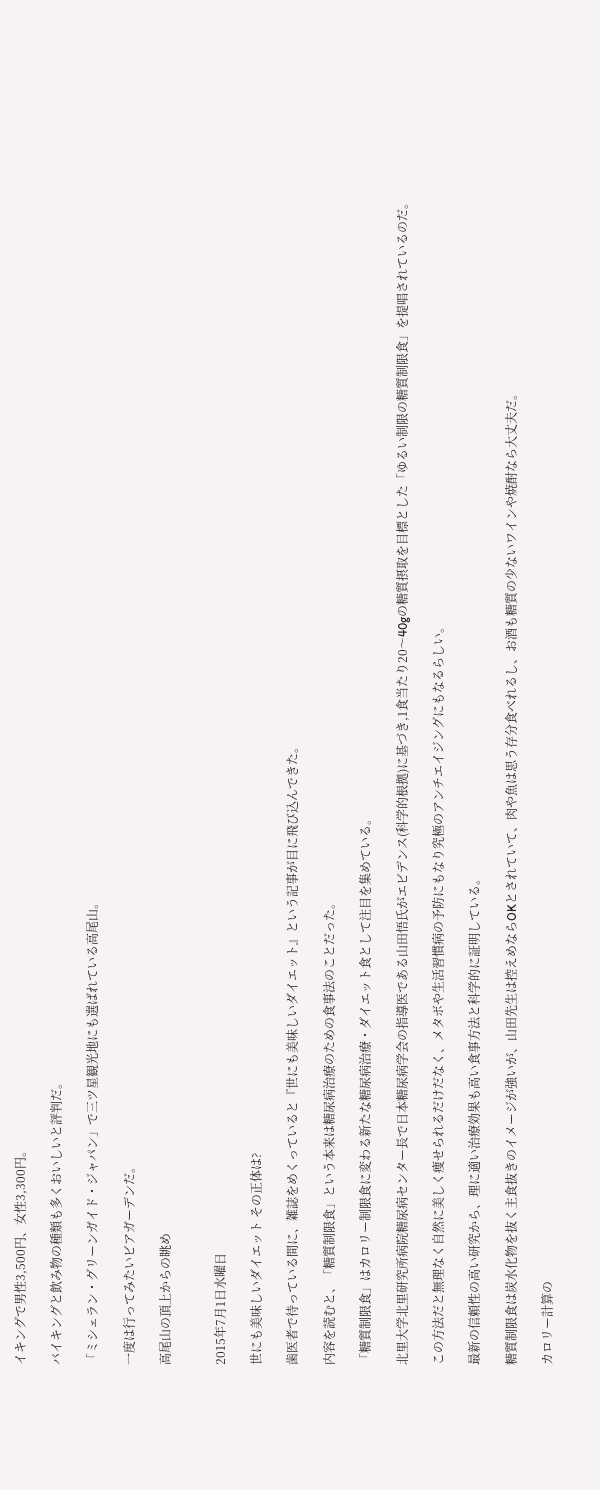イキングで男性3,500円、女性3,300円。

バイキングと飲み物の種類も多くおいしいと評判だ。

「ミシェラン・グリーンガイド・ジャパン」で三ツ星観光地にも選ばれている高尾山。

一度は行ってみたいビアガーデンだ。

高尾山の頂上からの眺め


2015年7月1日水曜日

世にも美味しいダイエット その正体は?

歯医者で待っている間に、雑誌をめくっていると『世にも美味しいダイエット』という記事が目に飛び込んできた。

内容を読むと、「糖質制限食」という本来は糖尿病治療のための食事法のことだった。

「糖質制限食」はカロリー制限食に変わる新たな糖尿病治療・ダイエット食として注目を集めている。

北里大学北里研究所病院糖尿病センター長で日本糖尿病学会の指導医である山田悟氏がエビデンス(科学的根拠)に基づき,1食当たり20〜40gの糖質摂取を目標とした「ゆるい制限の糖質制限食」を提唱されているのだ。

この方法だと無理なく自然に美しく痩せられるだけだなく、メタボや生活習慣病の予防にもなり究極のアンチエイジングにもなるらしい。

最新の信頼性の高い研究から、理に適い治療効果も高い食事方法と科学的に証明している。

糖質制限食は炭水化物を抜く主食抜きのイメージが強いが、山田先生は控えめならOKとされていて、肉や魚は思う存分食べれるし、お酒も糖質の少ないワインや焼酎なら大丈夫だ。

カロリー計算の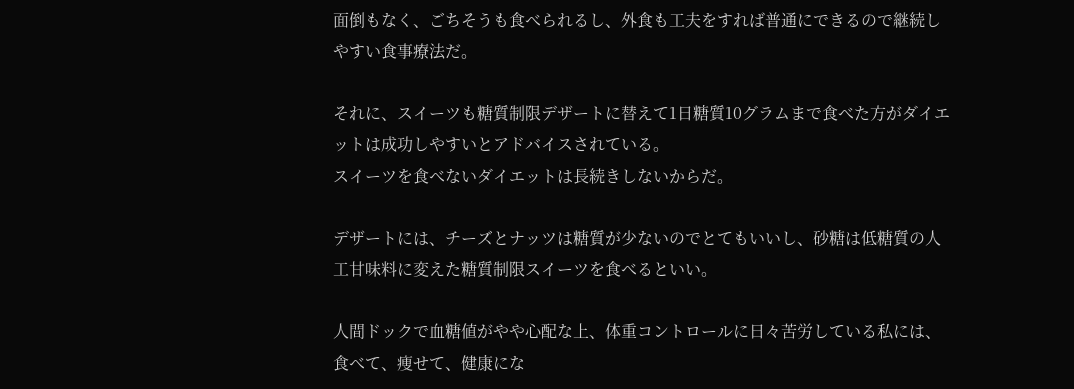面倒もなく、ごちそうも食べられるし、外食も工夫をすれば普通にできるので継続しやすい食事療法だ。

それに、スイーツも糖質制限デザートに替えて1日糖質10グラムまで食べた方がダイエットは成功しやすいとアドバイスされている。
スイーツを食べないダイエットは長続きしないからだ。

デザートには、チーズとナッツは糖質が少ないのでとてもいいし、砂糖は低糖質の人工甘味料に変えた糖質制限スイーツを食べるといい。

人間ドックで血糖値がやや心配な上、体重コントロールに日々苦労している私には、食べて、痩せて、健康にな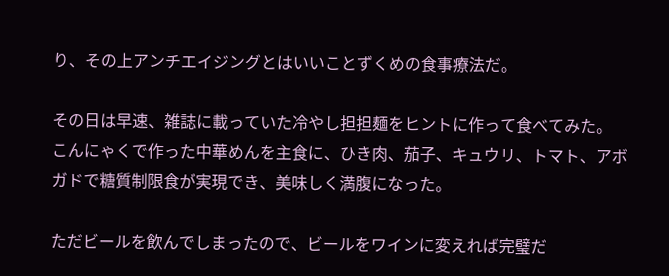り、その上アンチエイジングとはいいことずくめの食事療法だ。

その日は早速、雑誌に載っていた冷やし担担麺をヒントに作って食べてみた。
こんにゃくで作った中華めんを主食に、ひき肉、茄子、キュウリ、トマト、アボガドで糖質制限食が実現でき、美味しく満腹になった。

ただビールを飲んでしまったので、ビールをワインに変えれば完璧だ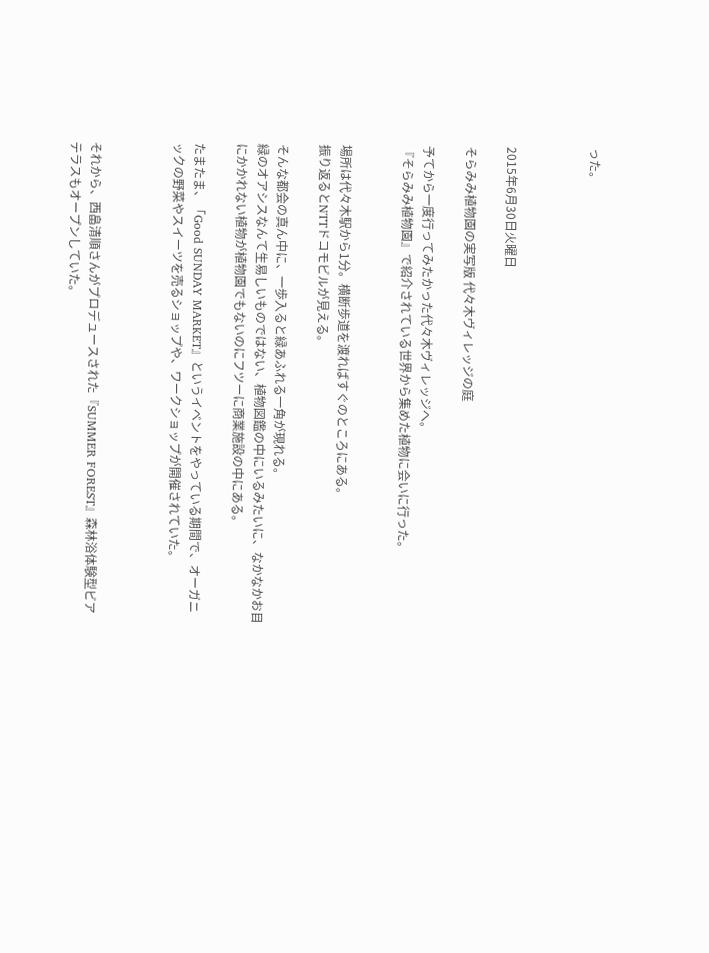った。



2015年6月30日火曜日

そらみみ植物園の実写版 代々木ヴィレッジの庭

予てから一度行ってみたかった代々木ヴィレッジへ。
『そらみみ植物園』で紹介されている世界から集めた植物に会いに行った。


場所は代々木駅から1分。横断歩道を渡ればすぐのところにある。
振り返るとNTTドコモビルが見える。

そんな都会の真ん中に、一歩入ると緑あふれる一角が現れる。
緑のオアシスなんて生易しいものではない、植物図鑑の中にいるみたいに、なかなかお目にかかれない植物が植物園でもないのにフツーに商業施設の中にある。

たまたま、「Good SUNDAY MARKET』というイベントをやっている期間で、オーガニックの野菜やスイーツを売るショップや、ワークショップが開催されていた。



それから、西畠清順さんがプロデュースされた『SUMMER FOREST』森林浴体験型ビアテラスもオープンしていた。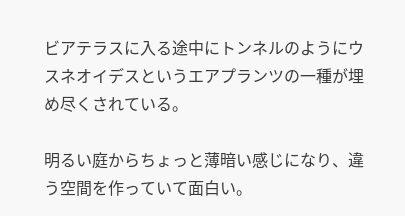ビアテラスに入る途中にトンネルのようにウスネオイデスというエアプランツの一種が埋め尽くされている。

明るい庭からちょっと薄暗い感じになり、違う空間を作っていて面白い。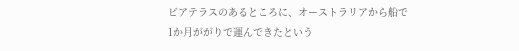ビアテラスのあるところに、オーストラリアから船で1か月ががりで運んできたという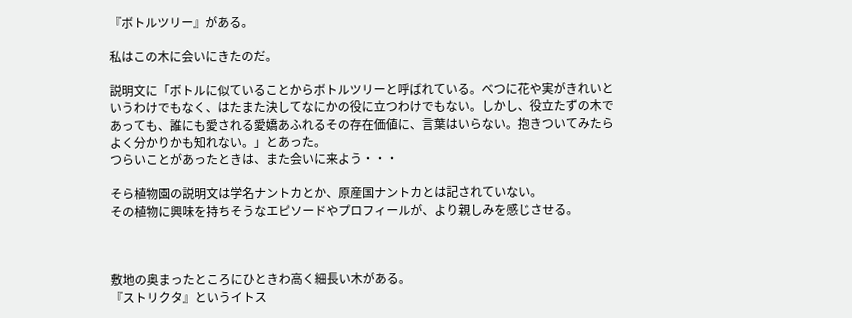『ボトルツリー』がある。

私はこの木に会いにきたのだ。

説明文に「ボトルに似ていることからボトルツリーと呼ばれている。べつに花や実がきれいというわけでもなく、はたまた決してなにかの役に立つわけでもない。しかし、役立たずの木であっても、誰にも愛される愛嬌あふれるその存在価値に、言葉はいらない。抱きついてみたらよく分かりかも知れない。」とあった。
つらいことがあったときは、また会いに来よう・・・

そら植物園の説明文は学名ナントカとか、原産国ナントカとは記されていない。
その植物に興味を持ちそうなエピソードやプロフィールが、より親しみを感じさせる。



敷地の奥まったところにひときわ高く細長い木がある。
『ストリクタ』というイトス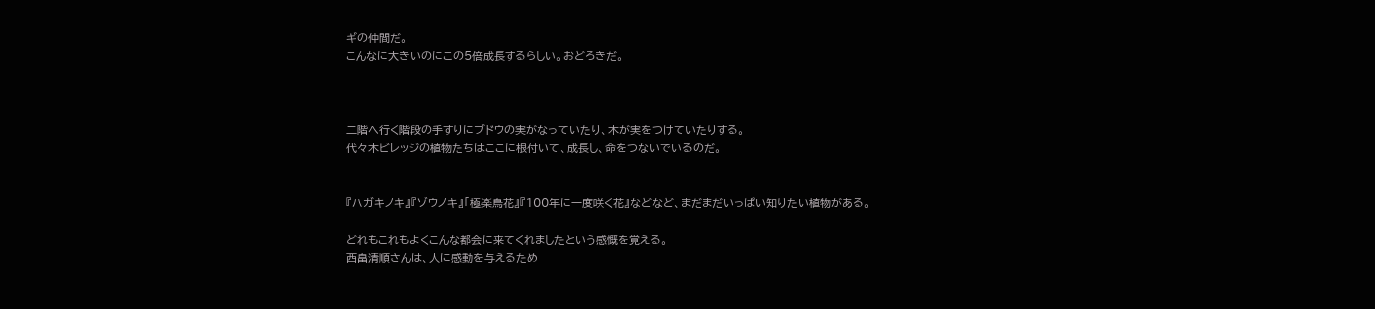ギの仲間だ。
こんなに大きいのにこの5倍成長するらしい。おどろきだ。



二階へ行く階段の手すりにブドウの実がなっていたり、木が実をつけていたりする。
代々木ビレッジの植物たちはここに根付いて、成長し、命をつないでいるのだ。


『ハガキノキ』『ゾウノキ』「極楽鳥花』『100年に一度咲く花』などなど、まだまだいっぱい知りたい植物がある。

どれもこれもよくこんな都会に来てくれましたという感慨を覚える。
西畠清順さんは、人に感動を与えるため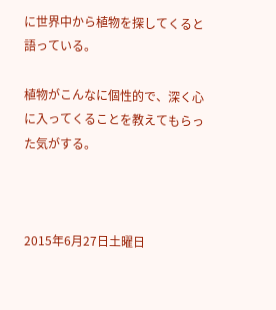に世界中から植物を探してくると語っている。

植物がこんなに個性的で、深く心に入ってくることを教えてもらった気がする。



2015年6月27日土曜日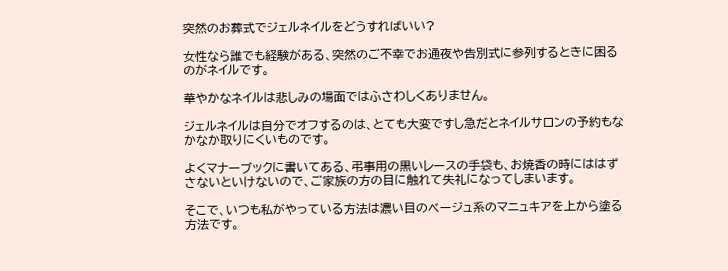突然のお葬式でジェルネイルをどうすればいい?

女性なら誰でも経験がある、突然のご不幸でお通夜や告別式に参列するときに困るのがネイルです。

華やかなネイルは悲しみの場面ではふさわしくありません。

ジェルネイルは自分でオフするのは、とても大変ですし急だとネイルサロンの予約もなかなか取りにくいものです。

よくマナーブックに書いてある、弔事用の黒いレースの手袋も、お焼香の時にははずさないといけないので、ご家族の方の目に触れて失礼になってしまいます。

そこで、いつも私がやっている方法は濃い目のベージュ系のマニュキアを上から塗る方法です。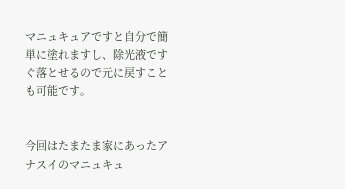マニュキュアですと自分で簡単に塗れますし、除光液ですぐ落とせるので元に戻すことも可能です。


今回はたまたま家にあったアナスイのマニュキュ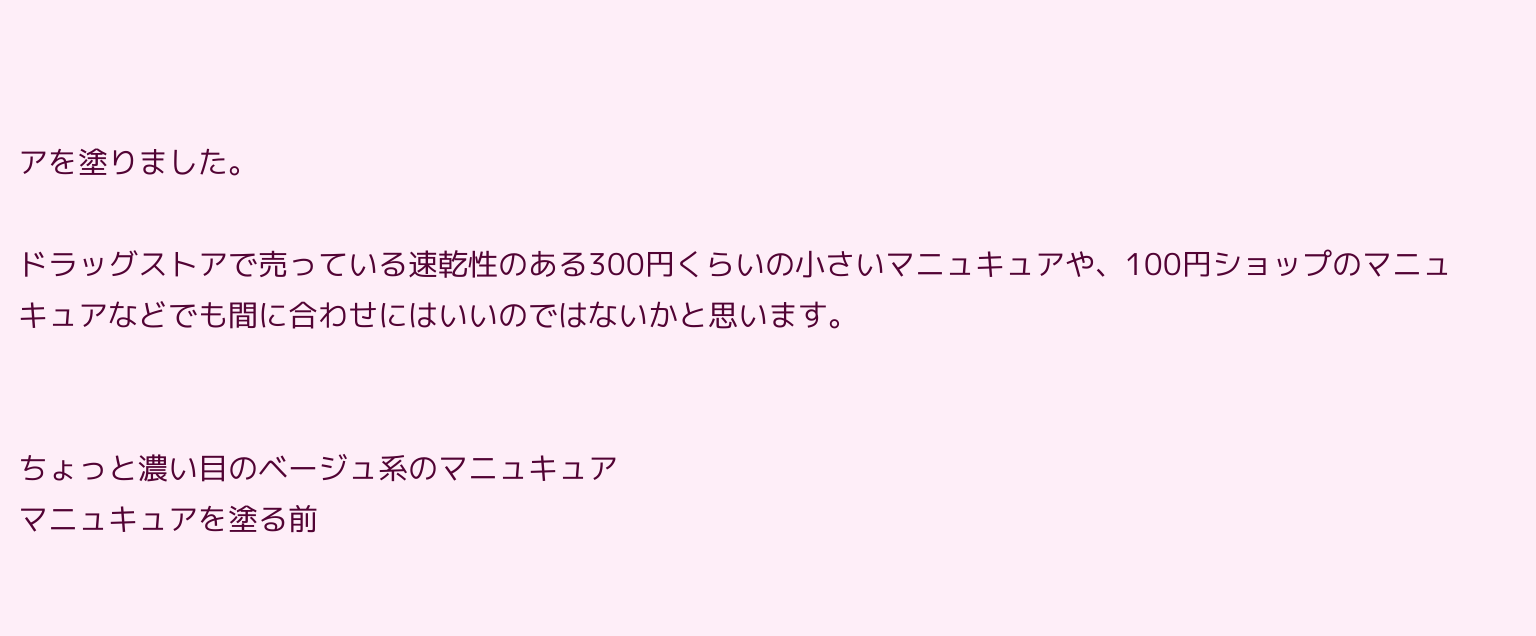アを塗りました。

ドラッグストアで売っている速乾性のある300円くらいの小さいマニュキュアや、100円ショップのマニュキュアなどでも間に合わせにはいいのではないかと思います。


ちょっと濃い目のベージュ系のマニュキュア
マニュキュアを塗る前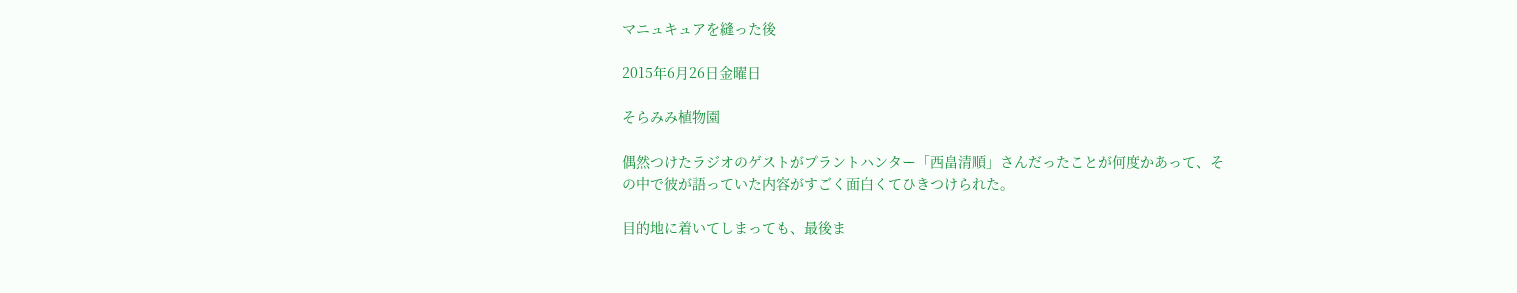マニュキュアを縫った後

2015年6月26日金曜日

そらみみ植物園

偶然つけたラジオのゲストがプラントハンター「西畠清順」さんだったことが何度かあって、その中で彼が語っていた内容がすごく面白くてひきつけられた。

目的地に着いてしまっても、最後ま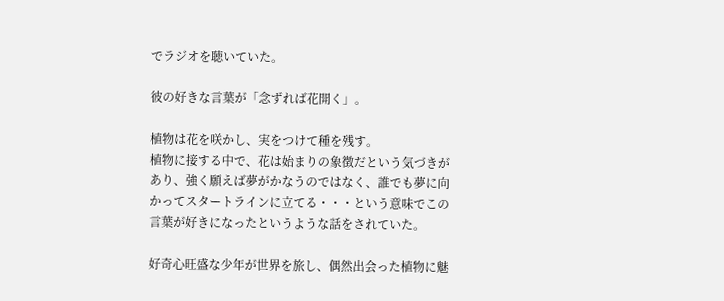でラジオを聴いていた。

彼の好きな言葉が「念ずれば花開く」。

植物は花を咲かし、実をつけて種を残す。
植物に接する中で、花は始まりの象徴だという気づきがあり、強く願えば夢がかなうのではなく、誰でも夢に向かってスタートラインに立てる・・・という意味でこの言葉が好きになったというような話をされていた。

好奇心旺盛な少年が世界を旅し、偶然出会った植物に魅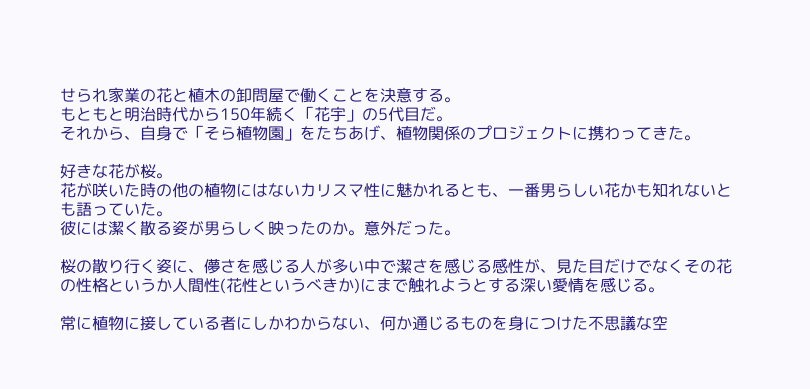せられ家業の花と植木の卸問屋で働くことを決意する。
もともと明治時代から150年続く「花宇」の5代目だ。
それから、自身で「そら植物園」をたちあげ、植物関係のプロジェクトに携わってきた。

好きな花が桜。
花が咲いた時の他の植物にはないカリスマ性に魅かれるとも、一番男らしい花かも知れないとも語っていた。
彼には潔く散る姿が男らしく映ったのか。意外だった。

桜の散り行く姿に、儚さを感じる人が多い中で潔さを感じる感性が、見た目だけでなくその花の性格というか人間性(花性というべきか)にまで触れようとする深い愛情を感じる。

常に植物に接している者にしかわからない、何か通じるものを身につけた不思議な空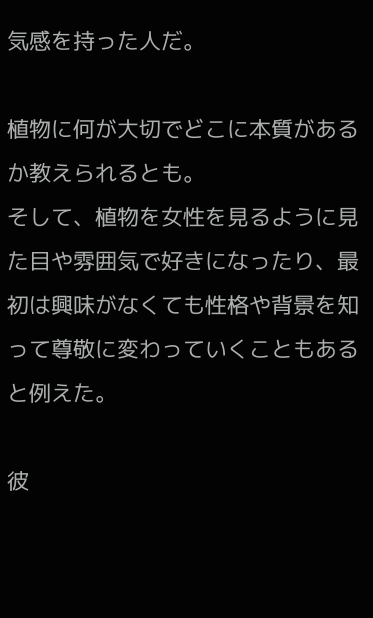気感を持った人だ。

植物に何が大切でどこに本質があるか教えられるとも。
そして、植物を女性を見るように見た目や雰囲気で好きになったり、最初は興味がなくても性格や背景を知って尊敬に変わっていくこともあると例えた。

彼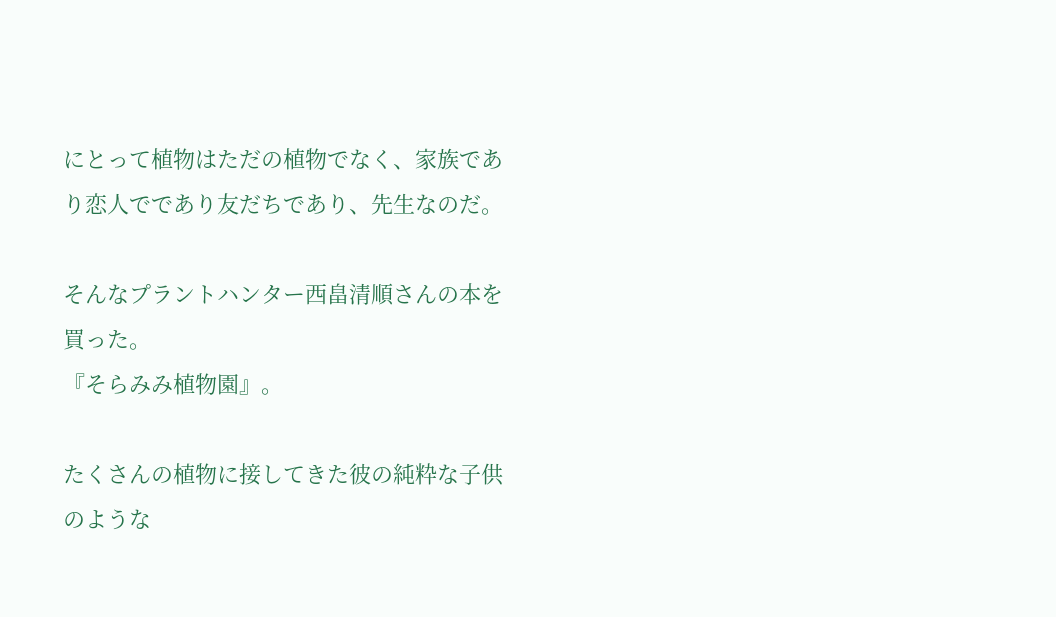にとって植物はただの植物でなく、家族であり恋人でであり友だちであり、先生なのだ。

そんなプラントハンター西畠清順さんの本を買った。
『そらみみ植物園』。

たくさんの植物に接してきた彼の純粋な子供のような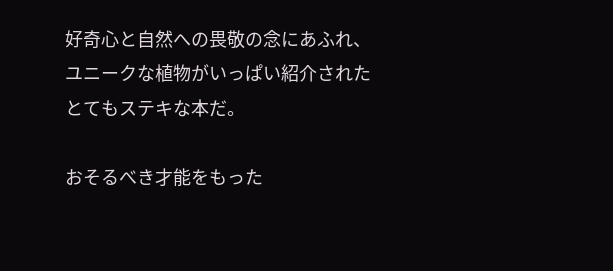好奇心と自然への畏敬の念にあふれ、ユニークな植物がいっぱい紹介されたとてもステキな本だ。

おそるべき才能をもった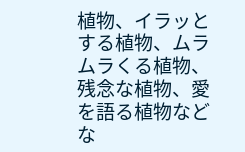植物、イラッとする植物、ムラムラくる植物、残念な植物、愛を語る植物などな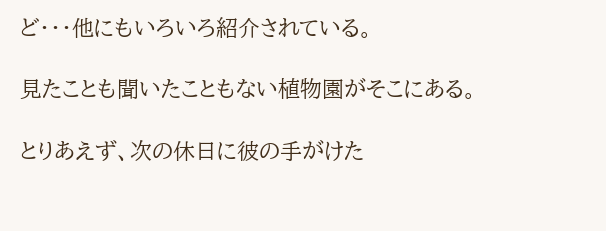ど・・・他にもいろいろ紹介されている。

見たことも聞いたこともない植物園がそこにある。

とりあえず、次の休日に彼の手がけた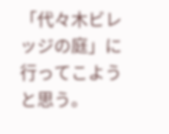「代々木ビレッジの庭」に行ってこようと思う。